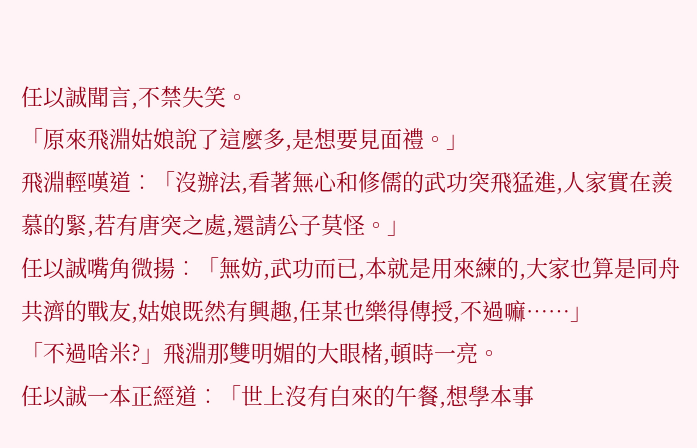任以誠聞言,不禁失笑。
「原來飛淵姑娘說了這麼多,是想要見面禮。」
飛淵輕嘆道︰「沒辦法,看著無心和修儒的武功突飛猛進,人家實在羨慕的緊,若有唐突之處,還請公子莫怪。」
任以誠嘴角微揚︰「無妨,武功而已,本就是用來練的,大家也算是同舟共濟的戰友,姑娘既然有興趣,任某也樂得傳授,不過嘛……」
「不過啥米?」飛淵那雙明媚的大眼楮,頓時一亮。
任以誠一本正經道︰「世上沒有白來的午餐,想學本事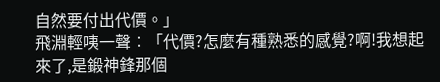自然要付出代價。」
飛淵輕咦一聲︰「代價?怎麼有種熟悉的感覺?啊!我想起來了,是鍛神鋒那個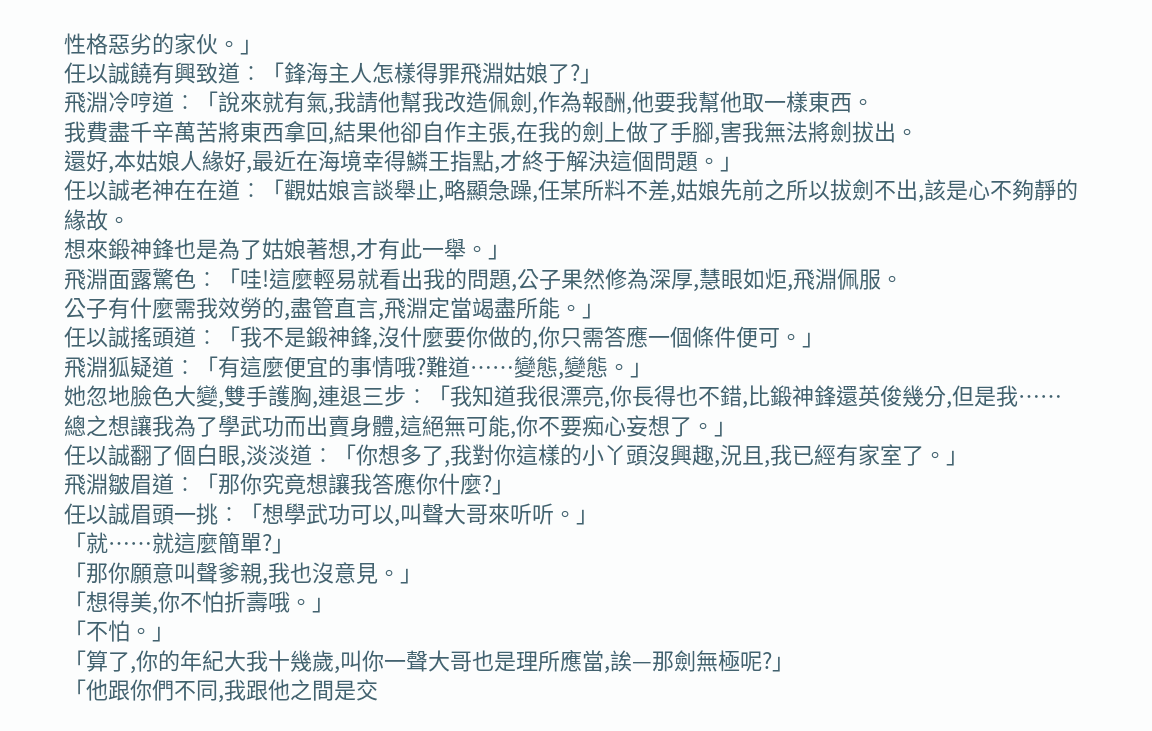性格惡劣的家伙。」
任以誠饒有興致道︰「鋒海主人怎樣得罪飛淵姑娘了?」
飛淵冷哼道︰「說來就有氣,我請他幫我改造佩劍,作為報酬,他要我幫他取一樣東西。
我費盡千辛萬苦將東西拿回,結果他卻自作主張,在我的劍上做了手腳,害我無法將劍拔出。
還好,本姑娘人緣好,最近在海境幸得鱗王指點,才終于解決這個問題。」
任以誠老神在在道︰「觀姑娘言談舉止,略顯急躁,任某所料不差,姑娘先前之所以拔劍不出,該是心不夠靜的緣故。
想來鍛神鋒也是為了姑娘著想,才有此一舉。」
飛淵面露驚色︰「哇!這麼輕易就看出我的問題,公子果然修為深厚,慧眼如炬,飛淵佩服。
公子有什麼需我效勞的,盡管直言,飛淵定當竭盡所能。」
任以誠搖頭道︰「我不是鍛神鋒,沒什麼要你做的,你只需答應一個條件便可。」
飛淵狐疑道︰「有這麼便宜的事情哦?難道……變態,變態。」
她忽地臉色大變,雙手護胸,連退三步︰「我知道我很漂亮,你長得也不錯,比鍛神鋒還英俊幾分,但是我……
總之想讓我為了學武功而出賣身體,這絕無可能,你不要痴心妄想了。」
任以誠翻了個白眼,淡淡道︰「你想多了,我對你這樣的小丫頭沒興趣,況且,我已經有家室了。」
飛淵皺眉道︰「那你究竟想讓我答應你什麼?」
任以誠眉頭一挑︰「想學武功可以,叫聲大哥來听听。」
「就……就這麼簡單?」
「那你願意叫聲爹親,我也沒意見。」
「想得美,你不怕折壽哦。」
「不怕。」
「算了,你的年紀大我十幾歲,叫你一聲大哥也是理所應當,誒—那劍無極呢?」
「他跟你們不同,我跟他之間是交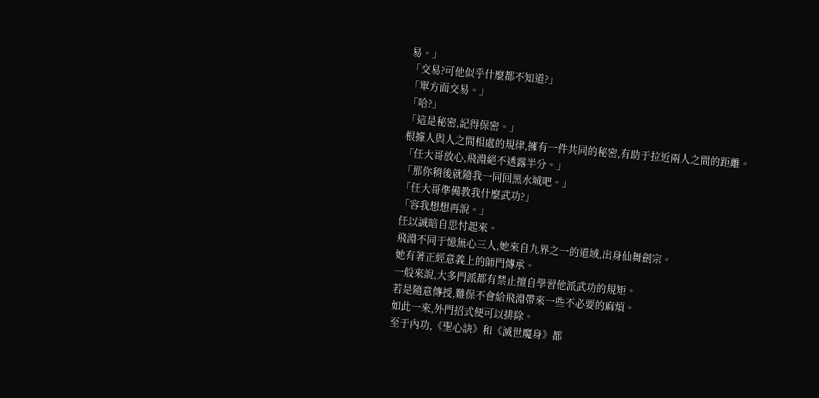易。」
「交易?可他似乎什麼都不知道?」
「單方面交易。」
「哈?」
「這是秘密,記得保密。」
根據人與人之間相處的規律,擁有一件共同的秘密,有助于拉近兩人之間的距離。
「任大哥放心,飛淵絕不透露半分。」
「那你稍後就隨我一同回黑水城吧。」
「任大哥準備教我什麼武功?」
「容我想想再說。」
任以誠暗自思忖起來。
飛淵不同于憶無心三人,她來自九界之一的道域,出身仙舞劍宗。
她有著正經意義上的師門傳承。
一般來說,大多門派都有禁止擅自學習他派武功的規矩。
若是隨意傳授,難保不會給飛淵帶來一些不必要的麻煩。
如此一來,外門招式便可以排除。
至于內功,《聖心訣》和《滅世魔身》都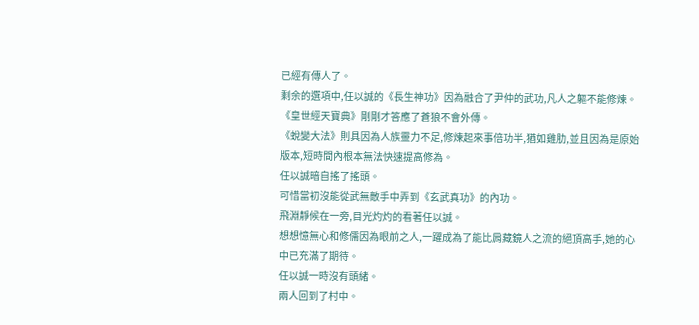已經有傳人了。
剩余的選項中,任以誠的《長生神功》因為融合了尹仲的武功,凡人之軀不能修煉。
《皇世經天寶典》剛剛才答應了蒼狼不會外傳。
《蛻變大法》則具因為人族靈力不足,修煉起來事倍功半,猶如雞肋,並且因為是原始版本,短時間內根本無法快速提高修為。
任以誠暗自搖了搖頭。
可惜當初沒能從武無敵手中弄到《玄武真功》的內功。
飛淵靜候在一旁,目光灼灼的看著任以誠。
想想憶無心和修儒因為眼前之人,一躍成為了能比肩藏鏡人之流的絕頂高手,她的心中已充滿了期待。
任以誠一時沒有頭緒。
兩人回到了村中。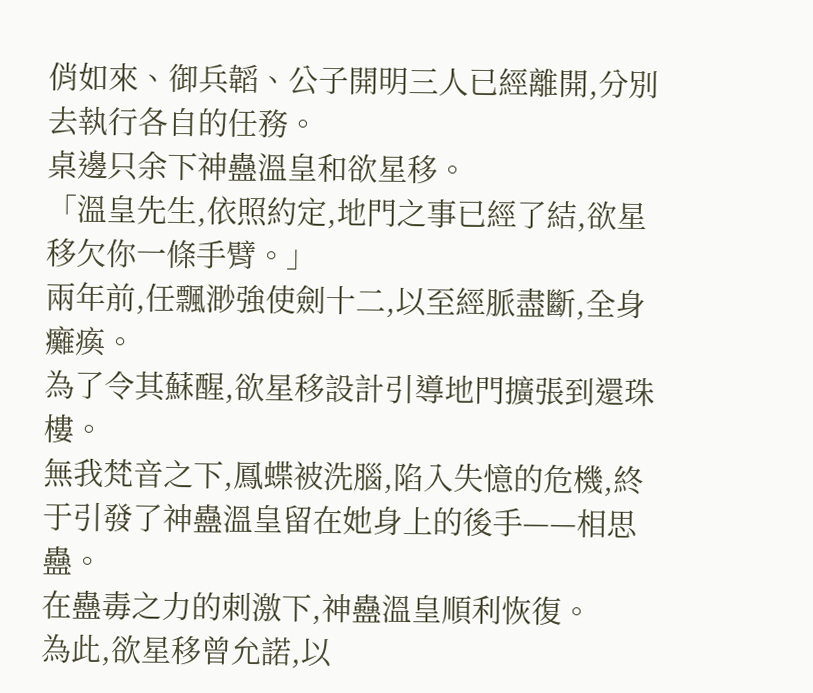俏如來、御兵韜、公子開明三人已經離開,分別去執行各自的任務。
桌邊只余下神蠱溫皇和欲星移。
「溫皇先生,依照約定,地門之事已經了結,欲星移欠你一條手臂。」
兩年前,任飄渺強使劍十二,以至經脈盡斷,全身癱瘓。
為了令其蘇醒,欲星移設計引導地門擴張到還珠樓。
無我梵音之下,鳳蝶被洗腦,陷入失憶的危機,終于引發了神蠱溫皇留在她身上的後手——相思蠱。
在蠱毒之力的刺激下,神蠱溫皇順利恢復。
為此,欲星移曾允諾,以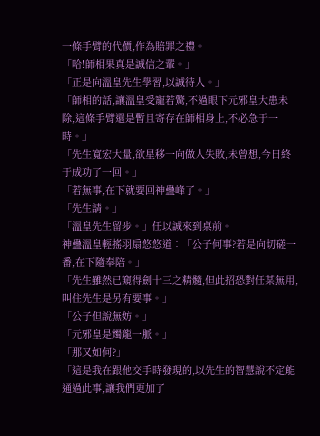一條手臂的代價,作為賠罪之禮。
「哈!師相果真是誠信之輩。」
「正是向溫皇先生學習,以誠待人。」
「師相的話,讓溫皇受寵若驚,不過眼下元邪皇大患未除,這條手臂還是暫且寄存在師相身上,不必急于一時。」
「先生寬宏大量,欲星移一向做人失敗,未曾想,今日終于成功了一回。」
「若無事,在下就要回神蠱峰了。」
「先生請。」
「溫皇先生留步。」任以誠來到桌前。
神蠱溫皇輕搖羽扇悠悠道︰「公子何事?若是向切磋一番,在下隨奉陪。」
「先生雖然已窺得劍十三之精髓,但此招恐對任某無用,叫住先生是另有要事。」
「公子但說無妨。」
「元邪皇是燭龍一脈。」
「那又如何?」
「這是我在跟他交手時發現的,以先生的智慧說不定能通過此事,讓我們更加了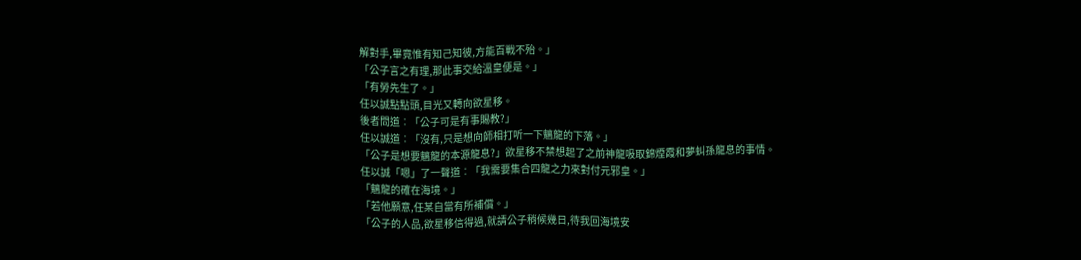解對手,畢竟惟有知己知彼,方能百戰不殆。」
「公子言之有理,那此事交給溫皇便是。」
「有勞先生了。」
任以誠點點頭,目光又轉向欲星移。
後者問道︰「公子可是有事賜教?」
任以誠道︰「沒有,只是想向師相打听一下魑龍的下落。」
「公子是想要魑龍的本源龍息?」欲星移不禁想起了之前神龍吸取錦煙霞和夢虯孫龍息的事情。
任以誠「嗯」了一聲道︰「我需要集合四龍之力來對付元邪皇。」
「魑龍的確在海境。」
「若他願意,任某自當有所補償。」
「公子的人品,欲星移信得過,就請公子稍候幾日,待我回海境安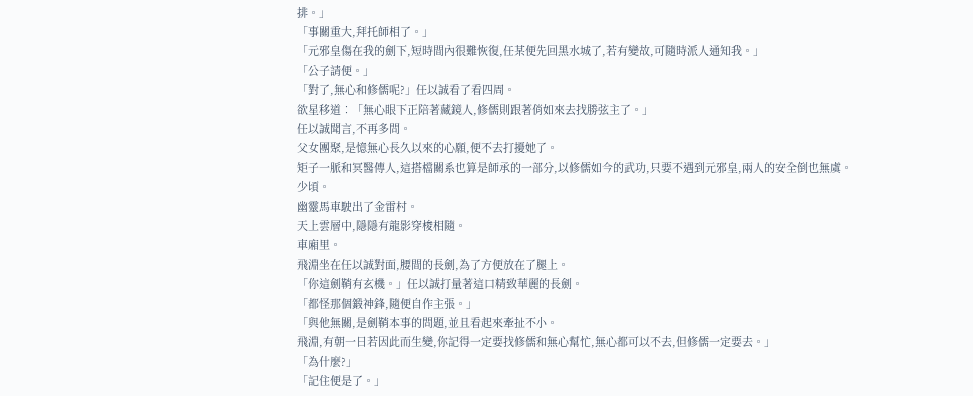排。」
「事關重大,拜托師相了。」
「元邪皇傷在我的劍下,短時間內很難恢復,任某便先回黑水城了,若有變故,可隨時派人通知我。」
「公子請便。」
「對了,無心和修儒呢?」任以誠看了看四周。
欲星移道︰「無心眼下正陪著藏鏡人,修儒則跟著俏如來去找勝弦主了。」
任以誠聞言,不再多問。
父女團聚,是憶無心長久以來的心願,便不去打擾她了。
矩子一脈和冥醫傳人,這搭檔關系也算是師承的一部分,以修儒如今的武功,只要不遇到元邪皇,兩人的安全倒也無虞。
少頃。
幽靈馬車駛出了金雷村。
天上雲層中,隱隱有龍影穿梭相隨。
車廂里。
飛淵坐在任以誠對面,腰間的長劍,為了方便放在了腿上。
「你這劍鞘有玄機。」任以誠打量著這口精致華麗的長劍。
「都怪那個鍛神鋒,隨便自作主張。」
「與他無關,是劍鞘本事的問題,並且看起來牽扯不小。
飛淵,有朝一日若因此而生變,你記得一定要找修儒和無心幫忙,無心都可以不去,但修儒一定要去。」
「為什麼?」
「記住便是了。」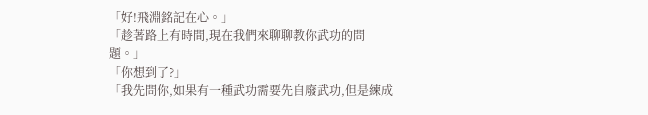「好!飛淵銘記在心。」
「趁著路上有時間,現在我們來聊聊教你武功的問題。」
「你想到了?」
「我先問你,如果有一種武功需要先自廢武功,但是練成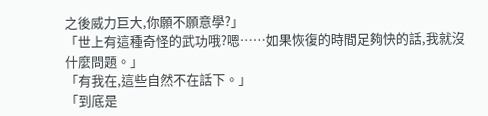之後威力巨大,你願不願意學?」
「世上有這種奇怪的武功哦?嗯……如果恢復的時間足夠快的話,我就沒什麼問題。」
「有我在,這些自然不在話下。」
「到底是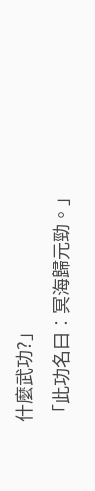什麼武功?」
「此功名曰︰冥海歸元勁。」